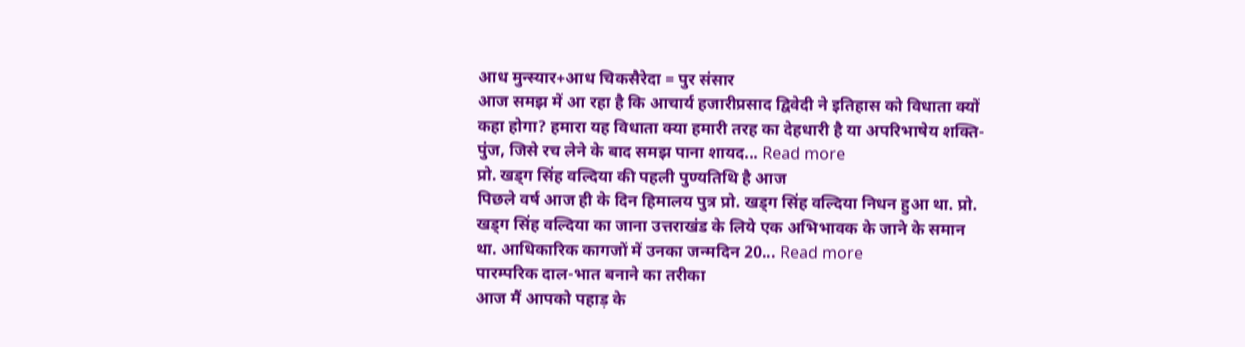आध मुन्स्यार+आध चिकसैरेदा = पुर संसार
आज समझ में आ रहा है कि आचार्य हजारीप्रसाद द्विवेदी ने इतिहास को विधाता क्यों कहा होगा? हमारा यह विधाता क्या हमारी तरह का देहधारी है या अपरिभाषेय शक्ति-पुंज, जिसे रच लेने के बाद समझ पाना शायद... Read more
प्रो. खड्ग सिंह वल्दिया की पहली पुण्यतिथि है आज
पिछले वर्ष आज ही के दिन हिमालय पुत्र प्रो. खड्ग सिंह वल्दिया निधन हुआ था. प्रो. खड्ग सिंह वल्दिया का जाना उत्तराखंड के लिये एक अभिभावक के जाने के समान था. आधिकारिक कागजों में उनका जन्मदिन 20... Read more
पारम्परिक दाल-भात बनाने का तरीका
आज मैं आपको पहाड़ के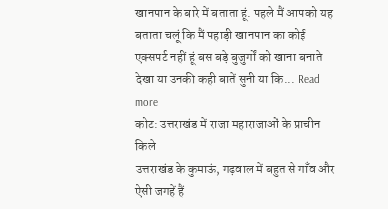खानपान के बारे में बताता हूं. पहले मैं आपको यह बताता चलूं कि मैं पहाड़ी खानपान का कोई एक्सपर्ट नहीं हूं बस बड़े बुजुर्गों को खाना बनाते देखा या उनकी कही बातें सुनी या कि... Read more
कोट: उत्तराखंड में राजा महाराजाओं के प्राचीन किले
उत्तराखंड के कुमाऊं, गढ़वाल में बहुत से गाँव और ऐसी जगहें हैं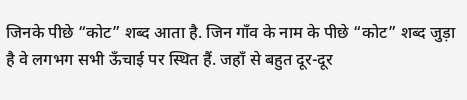जिनके पीछे “कोट” शब्द आता है. जिन गाँव के नाम के पीछे “कोट” शब्द जुड़ा है वे लगभग सभी ऊँचाई पर स्थित हैं. जहाँ से बहुत दूर-दूर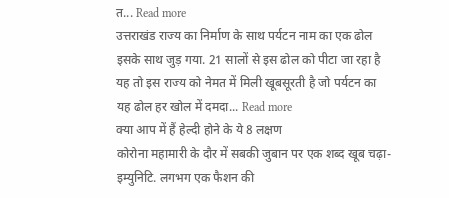त... Read more
उत्तराखंड राज्य का निर्माण के साथ पर्यटन नाम का एक ढोल इसके साथ जुड़ गया. 21 सालों से इस ढोल को पीटा जा रहा है यह तो इस राज्य को नेमत में मिली खूबसूरती है जो पर्यटन का यह ढोल हर खोल में दमदा... Read more
क्या आप में हैं हेल्दी होने के ये 8 लक्षण
कोरोना महामारी के दौर में सबकी जुबान पर एक शब्द खूब चढ़ा- इम्युनिटि. लगभग एक फैशन की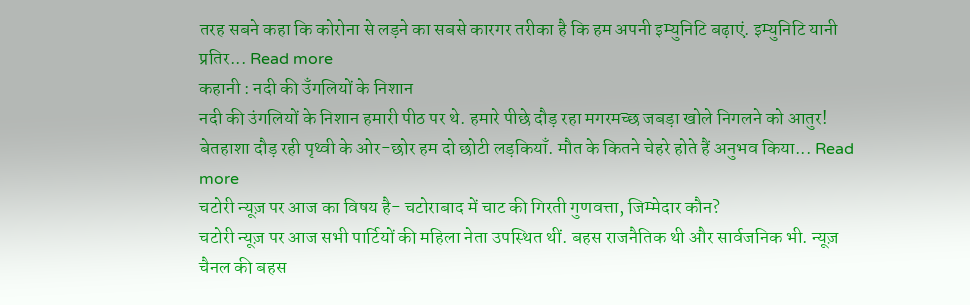तरह सबने कहा कि कोरोना से लड़ने का सबसे कारगर तरीका है कि हम अपनी इम्युनिटि बढ़ाएं. इम्युनिटि यानी प्रतिर... Read more
कहानी : नदी की उँगलियों के निशान
नदी की उंगलियों के निशान हमारी पीठ पर थे. हमारे पीछे दौड़ रहा मगरमच्छ जबड़ा खोले निगलने को आतुर! बेतहाशा दौड़ रही पृथ्वी के ओर-छोर हम दो छोटी लड़कियाँ. मौत के कितने चेहरे होते हैं अनुभव किया... Read more
चटोरी न्यूज़ पर आज का विषय है- चटोराबाद में चाट की गिरती गुणवत्ता, जिम्मेदार कौन?
चटोरी न्यूज़ पर आज सभी पार्टियों की महिला नेता उपस्थित थीं. बहस राजनैतिक थी और सार्वजनिक भी. न्यूज़ चैनल की बहस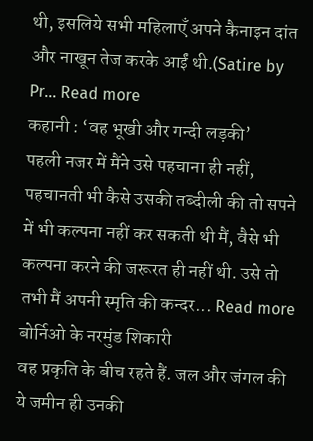थी, इसलिये सभी महिलाएँ अपने कैनाइन दांत और नाखून तेज करके आईं थी.(Satire by Pr... Read more
कहानी : ‘वह भूखी और गन्दी लड़की’
पहली नजर में मैंने उसे पहचाना ही नहीं, पहचानती भी कैसे उसकी तब्दीली की तो सपने में भी कल्पना नहीं कर सकती थी मैं, वैसे भी कल्पना करने की जरूरत ही नहीं थी. उसे तो तभी मैं अपनी स्मृति की कन्दर... Read more
बोर्निओ के नरमुंड शिकारी
वह प्रकृति के बीच रहते हैं. जल और जंगल की ये जमीन ही उनकी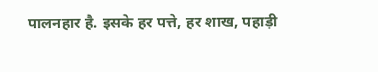पालनहार है. इसके हर पत्ते, हर शाख, पहाड़ी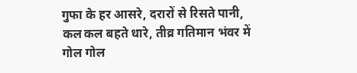गुफा के हर आसरे, दरारों से रिसते पानी, कल कल बहते धारे, तीव्र गतिमान भंवर में गोल गोल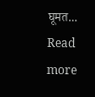घूमत... Read more